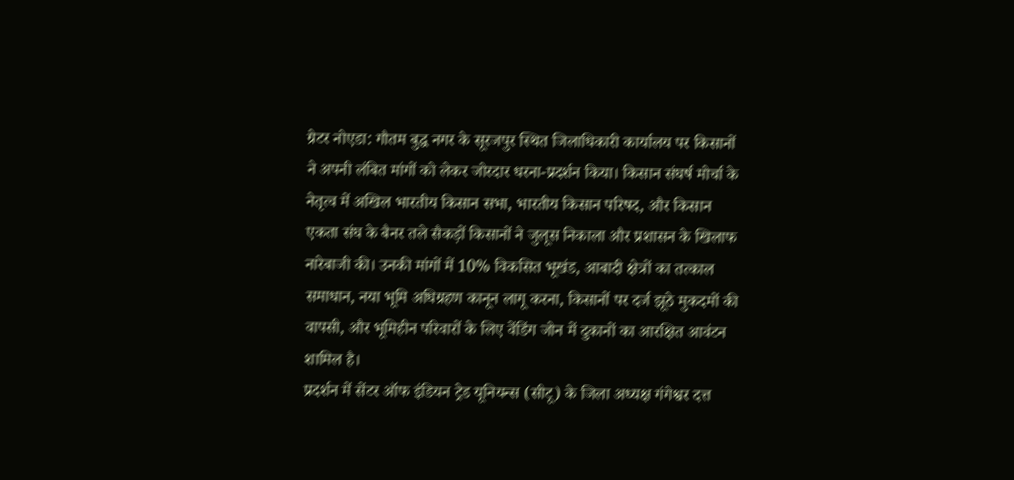ग्रेटर नोएडा: गौतम बुद्ध नगर के सूरजपुर स्थित जिलाधिकारी कार्यालय पर किसानों ने अपनी लंबित मांगों को लेकर जोरदार धरना-प्रदर्शन किया। किसान संघर्ष मोर्चा के नेतृत्व में अखिल भारतीय किसान सभा, भारतीय किसान परिषद, और किसान एकता संघ के बैनर तले सैकड़ों किसानों ने जुलूस निकाला और प्रशासन के खिलाफ नारेबाजी की। उनकी मांगों में 10% विकसित भूखंड, आबादी क्षेत्रों का तत्काल समाधान, नया भूमि अधिग्रहण कानून लागू करना, किसानों पर दर्ज झूठे मुकदमों की वापसी, और भूमिहीन परिवारों के लिए वेंडिंग जोन में दुकानों का आरक्षित आवंटन शामिल है।
प्रदर्शन में सेंटर ऑफ इंडियन ट्रेड यूनियन्स (सीटू) के जिला अध्यक्ष गंगेश्वर दत्त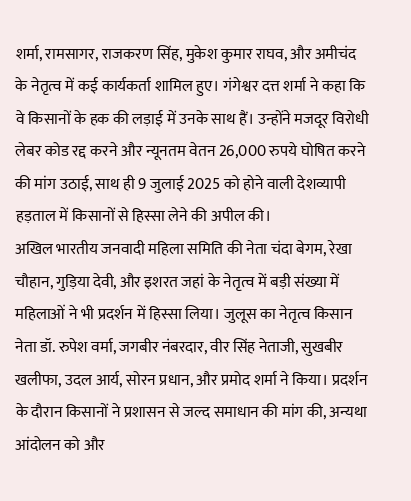शर्मा, रामसागर, राजकरण सिंह, मुकेश कुमार राघव, और अमीचंद के नेतृत्व में कई कार्यकर्ता शामिल हुए। गंगेश्वर दत्त शर्मा ने कहा कि वे किसानों के हक की लड़ाई में उनके साथ हैं। उन्होंने मजदूर विरोधी लेबर कोड रद्द करने और न्यूनतम वेतन 26,000 रुपये घोषित करने की मांग उठाई, साथ ही 9 जुलाई 2025 को होने वाली देशव्यापी हड़ताल में किसानों से हिस्सा लेने की अपील की।
अखिल भारतीय जनवादी महिला समिति की नेता चंदा बेगम, रेखा चौहान, गुड़िया देवी, और इशरत जहां के नेतृत्व में बड़ी संख्या में महिलाओं ने भी प्रदर्शन में हिस्सा लिया। जुलूस का नेतृत्व किसान नेता डॉ. रुपेश वर्मा, जगबीर नंबरदार, वीर सिंह नेताजी, सुखबीर खलीफा, उदल आर्य, सोरन प्रधान, और प्रमोद शर्मा ने किया। प्रदर्शन के दौरान किसानों ने प्रशासन से जल्द समाधान की मांग की, अन्यथा आंदोलन को और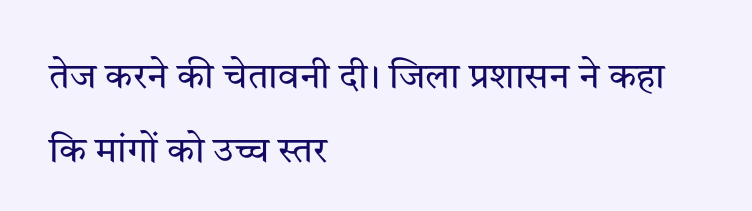तेज करने की चेतावनी दी। जिला प्रशासन ने कहा कि मांगों को उच्च स्तर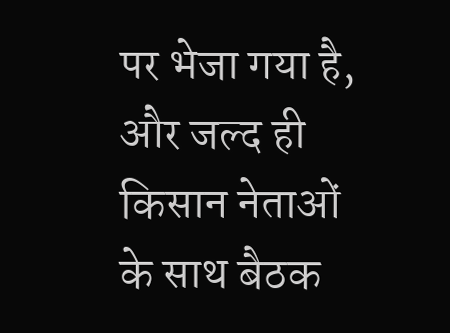पर भेजा गया है, और जल्द ही किसान नेताओं के साथ बैठक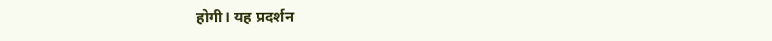होगी। यह प्रदर्शन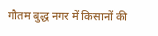गौतम बुद्ध नगर में किसानों की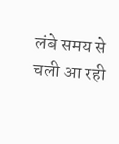लंबे समय से चली आ रही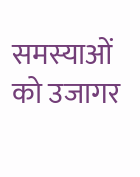समस्याओं को उजागर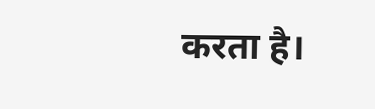करता है।